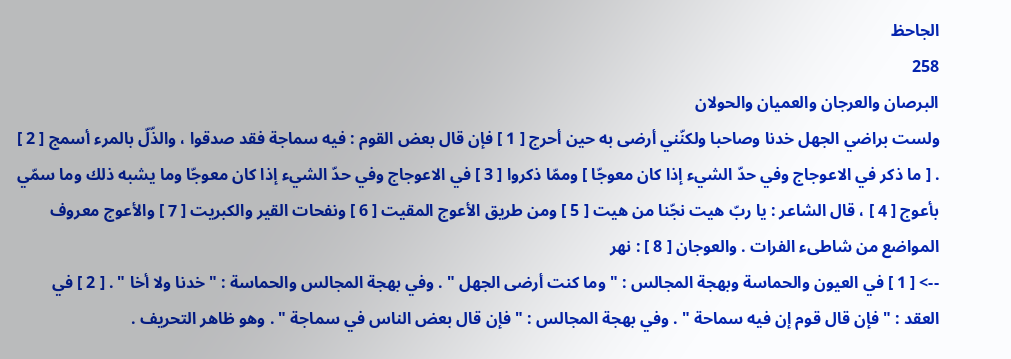الجاحظ
258
البرصان والعرجان والعميان والحولان
ولست براضي الجهل خدنا وصاحبا ولكنّني أرضى به حين أحرج [ 1 ] فإن قال بعض القوم : فيه سماجة فقد صدقوا ، والذّلّ بالمرء أسمج [ 2 ] . [ ما ذكر في الاعوجاج وفي حدّ الشيء إذا كان معوجّا ] وممّا ذكروا [ 3 ] في الاعوجاج وفي حدّ الشيء إذا كان معوجّا وما يشبه ذلك وما سمّي بأعوج [ 4 ] ، قال الشاعر : يا ربّ هيت نجّنا من هيت [ 5 ] ومن طريق الأعوج المقيت [ 6 ] ونفحات القير والكبريت [ 7 ] والأعوج معروف المواضع من شاطىء الفرات . والعوجان [ 8 ] : نهر
--> [ 1 ] في العيون والحماسة وبهجة المجالس : " وما كنت أرضى الجهل " . وفي بهجة المجالس والحماسة : " خدنا ولا أخا " . [ 2 ] في العقد : " فإن قال قوم إن فيه سماحة " . وفي بهجة المجالس : " فإن قال بعض الناس في سماجة " . وهو ظاهر التحريف .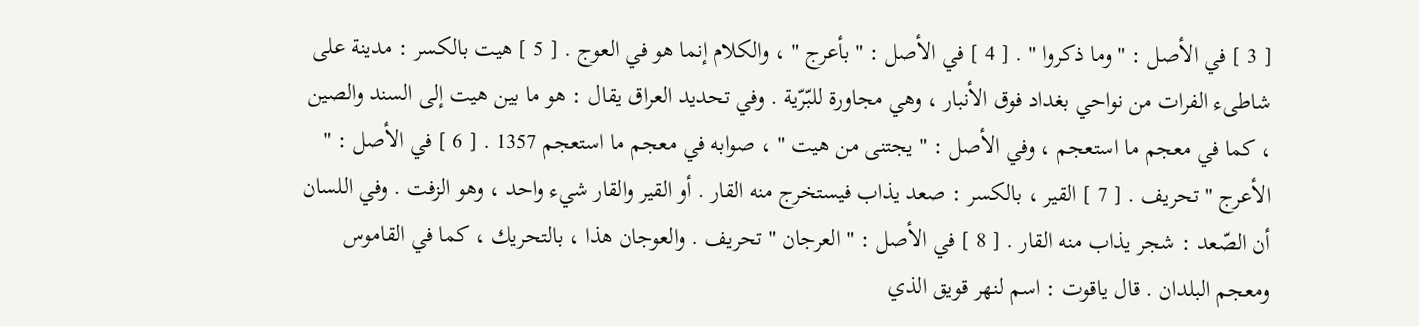[ 3 ] في الأصل : " وما ذكروا " . [ 4 ] في الأصل : " بأعرج " ، والكلام إنما هو في العوج . [ 5 ] هيت بالكسر : مدينة على شاطىء الفرات من نواحي بغداد فوق الأنبار ، وهي مجاورة للبّرّية . وفي تحديد العراق يقال : هو ما بين هيت إلى السند والصين ، كما في معجم ما استعجم ، وفي الأصل : " يجتنى من هيت " ، صوابه في معجم ما استعجم 1357 . [ 6 ] في الأصل : " الأعرج " تحريف . [ 7 ] القير ، بالكسر : صعد يذاب فيستخرج منه القار . أو القير والقار شيء واحد ، وهو الزفت . وفي اللسان أن الصّعد : شجر يذاب منه القار . [ 8 ] في الأصل : " العرجان " تحريف . والعوجان هذا ، بالتحريك ، كما في القاموس ومعجم البلدان . قال ياقوت : اسم لنهر قويق الذي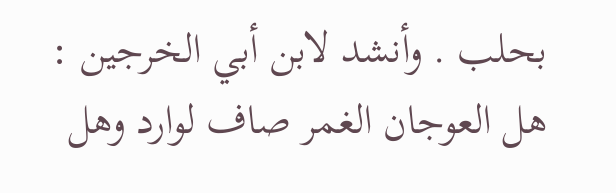بحلب . وأنشد لابن أبي الخرجين : هل العوجان الغمر صاف لوارد وهل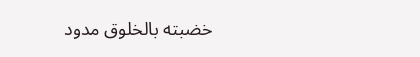خضبته بالخلوق مدود